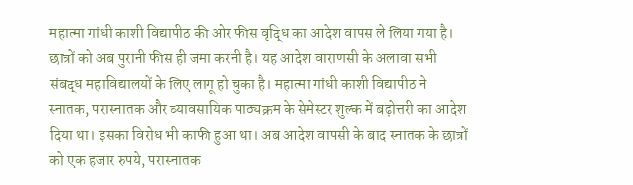महात्मा गांधी काशी विद्यापीठ की ओर फीस वृद्धि का आदेश वापस ले लिया गया है। छात्रों को अब पुरानी फीस ही जमा करनी है। यह आदेश वाराणसी के अलावा सभी संबद्ध महाविद्यालयों के लिए लागू हो चुका है। महात्मा गांधी काशी विद्यापीठ ने स्नातक, परास्नातक और व्यावसायिक पाठ्यक्रम के सेमेस्टर शुल्क में बढ़ोत्तरी का आदेश दिया था। इसका विरोध भी काफी हुआ था। अब आदेश वापसी के बाद स्नातक के छात्रों को एक हजार रुपये, परास्नातक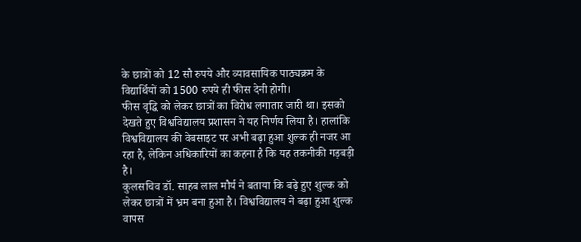के छात्रों को 12 सौ रुपये और व्यावसायिक पाठ्यक्रम के विद्यार्थियों को 1500 रुपये ही फीस देनी होगी।
फीस वृद्धि को लेकर छात्रों का विरोध लगातार जारी था। इसको देखते हुए विश्वविद्यालय प्रशासन ने यह निर्णय लिया है। हालांकि विश्वविद्यालय की वेबसाइट पर अभी बढ़ा हुआ शुल्क ही नजर आ रहा है, लेकिन अधिकारियों का कहना है कि यह तकनीकी गड़बड़ी है।
कुलसचिव डॉ. साहब लाल मौर्य ने बताया कि बढ़े हुए शुल्क को लेकर छात्रों में भ्रम बना हुआ है। विश्वविद्यालय ने बढ़ा हुआ शुल्क वापस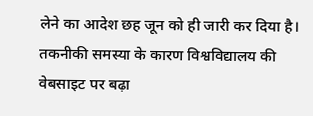लेने का आदेश छह जून को ही जारी कर दिया है। तकनीकी समस्या के कारण विश्वविद्यालय की वेबसाइट पर बढ़ा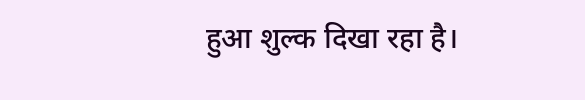हुआ शुल्क दिखा रहा है।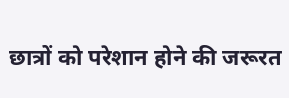छात्रों को परेशान होने की जरूरत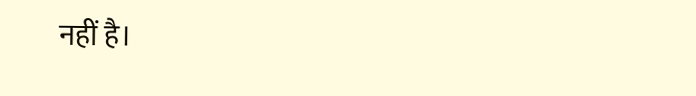नहीं है।